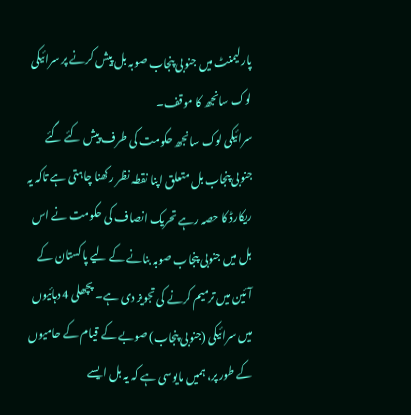پارلیمنٹ میں جنوبی پنجاب صوبہ بل پیش کرنے پر سرائیکی لوک سانجھ کا موقف۔
سرائیکی لوک سانجھ حکومت کی طرف پیش کئے گئے جنوبی پنجاب بل متعلق اپنا نقطہ نظر رکھنا چاہتی ہے تاکہ یہ ریکارڈ کا حصہ رہے تحریک انصاف کی حکومت نے اس بل میں جنوبی پنجاب صوبہ بنانے کے لیے پاکستان کے آئین میں ترمیم کرنے کی تجویز دی ہے۔ پچھلی 4 دہائیوں میں سرائیکی (جنوبی پنجاب) صوبے کے قیام کے حامیوں کے طور پر، ہمیں مایوسی ہے کہ یہ بل ایسے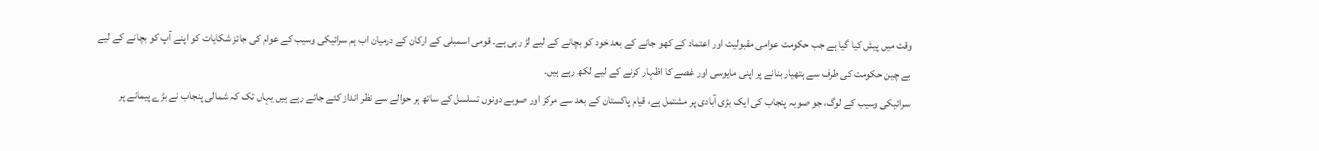وقت میں پیش کیا گیا ہے جب حکومت عوامی مقبولیت اور اعتماد کے کھو جانے کے بعد خود کو بچانے کے لیے لڑ رہی ہے۔ قومی اسمبلی کے ارکان کے درمیان اب ہم سرائیکی وسیب کے عوام کی جائز شکایات کو اپنے آپ کو بچانے کے لیے بے چین حکومت کی طرف سے ہتھیار بنانے پر اپنی مایوسی اور غصے کا اظہار کرنے کے لیے لکھ رہے ہیں۔
سرائیکی وسیب کے لوگ، جو صوبہ پنجاب کی ایک بڑی آبادی پر مشتمل ہے، قیام پاکستان کے بعد سے مرکز اور صوبے دونوں تسلسل کے ساتھ ہر حوالے سے نظر انداز کئے جاتے رہے ہیں یہاں تک کہ شمالی پنجاب نے بڑے پیمانے پر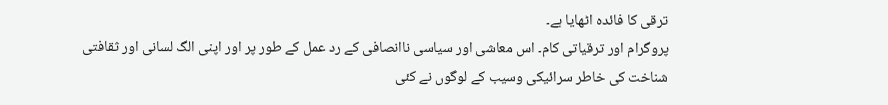ترقی کا فائدہ اٹھایا ہے۔
پروگرام اور ترقیاتی کام۔ اس معاشی اور سیاسی ناانصافی کے رد عمل کے طور پر اور اپنی الگ لسانی اور ثقافتی شناخت کی خاطر سرائیکی وسیب کے لوگوں نے کئی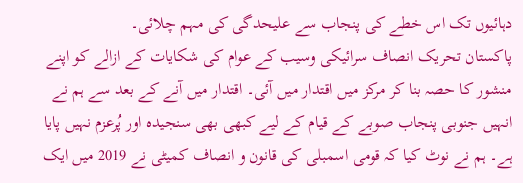دہائیوں تک اس خطے کی پنجاب سے علیحدگی کی مہم چلائی۔
پاکستان تحریک انصاف سرائیکی وسیب کے عوام کی شکایات کے ازالے کو اپنے منشور کا حصہ بنا کر مرکز میں اقتدار میں آئی۔ اقتدار میں آنے کے بعد سے ہم نے انہیں جنوبی پنجاب صوبے کے قیام کے لیے کبھی بھی سنجیدہ اور پُرعزم نہیں پایا ہے۔ ہم نے نوٹ کیا کہ قومی اسمبلی کی قانون و انصاف کمیٹی نے 2019 میں ایک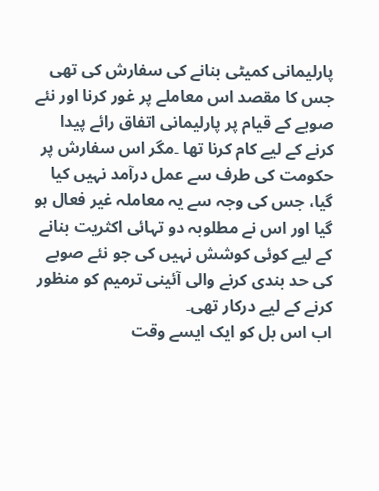پارلیمانی کمیٹی بنانے کی سفارش کی تھی جس کا مقصد اس معاملے پر غور کرنا اور نئے صوبے کے قیام پر پارلیمانی اتفاق رائے پیدا کرنے کے لیے کام کرنا تھا ۔مگر اس سفارش پر حکومت کی طرف سے عمل درآمد نہیں کیا گیا، جس کی وجہ سے یہ معاملہ غیر فعال ہو گیا اور اس نے مطلوبہ دو تہائی اکثریت بنانے کے لیے کوئی کوشش نہیں کی جو نئے صوبے کی حد بندی کرنے والی آئینی ترمیم کو منظور کرنے کے لیے درکار تھی۔
اب اس بل کو ایک ایسے وقت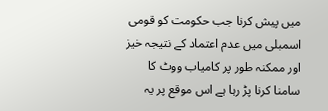میں پیش کرنا جب حکومت کو قومی اسمبلی میں عدم اعتماد کے نتیجہ خیز اور ممکنہ طور پر کامیاب ووٹ کا سامنا کرنا پڑ رہا ہے اس موقع پر یہ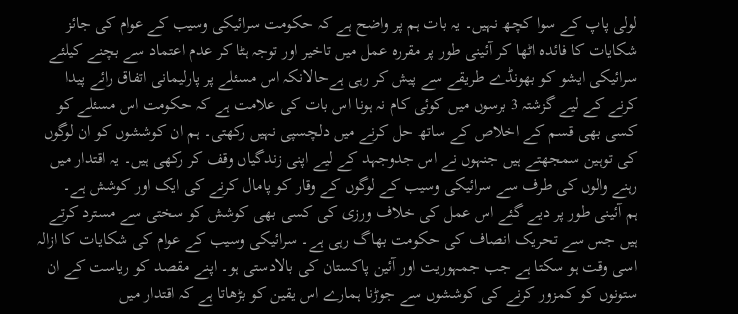لولی پاپ کے سوا کچھ نہیں۔ یہ بات ہم پر واضح ہے کہ حکومت سرائیکی وسیب کے عوام کی جائز شکایات کا فائدہ اٹھا کر آئینی طور پر مقررہ عمل میں تاخیر اور توجہ ہٹا کر عدم اعتماد سے بچنے کیلئے سرائیکی ایشو کو بھونڈے طریقے سے پیش کر رہی ہےحالانکہ اس مسئلے پر پارلیمانی اتفاق رائے پیدا کرنے کے لیے گزشتہ 3 برسوں میں کوئی کام نہ ہونا اس بات کی علامت ہے کہ حکومت اس مسئلے کو کسی بھی قسم کے اخلاص کے ساتھ حل کرنے میں دلچسپی نہیں رکھتی۔ ہم ان کوششوں کو ان لوگوں کی توہین سمجھتے ہیں جنہوں نے اس جدوجہد کے لیے اپنی زندگیاں وقف کر رکھی ہیں۔ یہ اقتدار میں رہنے والوں کی طرف سے سرائیکی وسیب کے لوگوں کے وقار کو پامال کرنے کی ایک اور کوشش ہے۔
ہم آئینی طور پر دیے گئے اس عمل کی خلاف ورزی کی کسی بھی کوشش کو سختی سے مسترد کرتے ہیں جس سے تحریک انصاف کی حکومت بھاگ رہی ہے۔ سرائیکی وسیب کے عوام کی شکایات کا ازالہ اسی وقت ہو سکتا ہے جب جمہوریت اور آئین پاکستان کی بالادستی ہو۔ اپنے مقصد کو ریاست کے ان ستونوں کو کمزور کرنے کی کوششوں سے جوڑنا ہمارے اس یقین کو بڑھاتا ہے کہ اقتدار میں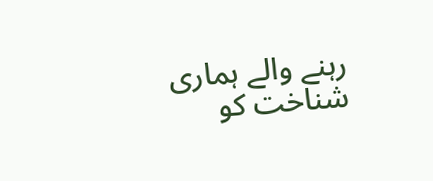رہنے والے ہماری شناخت کو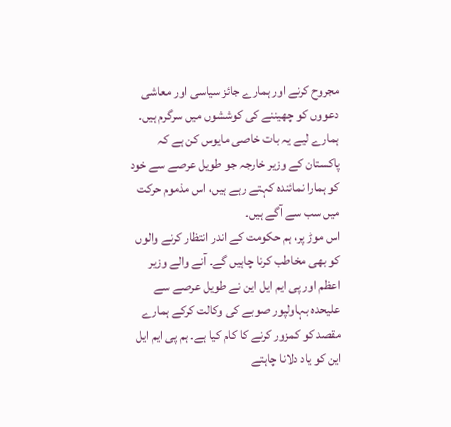مجروح کرنے اور ہمارے جائز سیاسی اور معاشی دعووں کو چھیننے کی کوششوں میں سرگرم ہیں۔ ہمارے لیے یہ بات خاصی مایوس کن ہے کہ پاکستان کے وزیر خارجہ جو طویل عرصے سے خود کو ہمارا نمائندہ کہتے رہے ہیں، اس مذموم حرکت میں سب سے آگے ہیں۔
اس موڑ پر، ہم حکومت کے اندر انتظار کرنے والوں کو بھی مخاطب کرنا چاہیں گے۔ آنے والے وزیر اعظم اور پی ایم ایل این نے طویل عرصے سے علیحدہ بہاولپور صوبے کی وکالت کرکے ہمارے مقصد کو کمزور کرنے کا کام کیا ہے۔ ہم پی ایم ایل این کو یاد دلانا چاہتے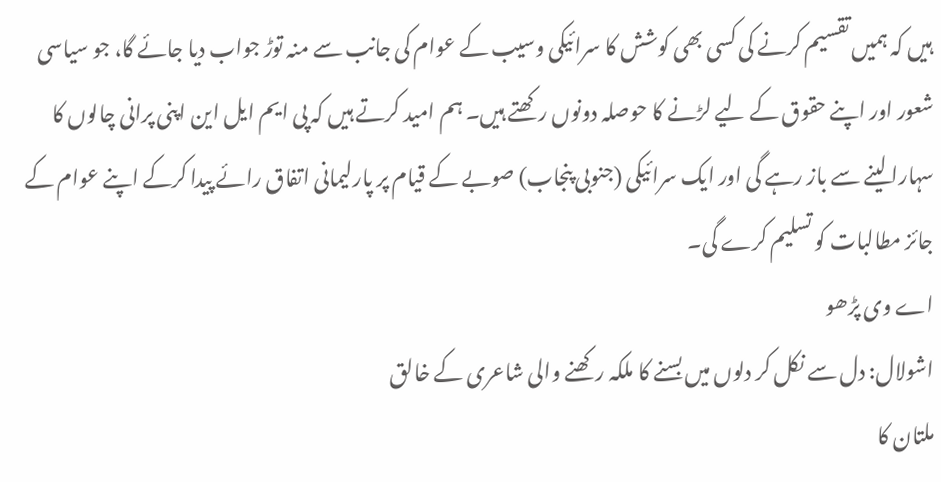ہیں کہ ہمیں تقسیم کرنے کی کسی بھی کوشش کا سرائیکی وسیب کے عوام کی جانب سے منہ توڑ جواب دیا جائے گا، جو سیاسی شعور اور اپنے حقوق کے لیے لڑنے کا حوصلہ دونوں رکھتے ہیں۔ ہم امید کرتے ہیں کہ پی ایم ایل این اپنی پرانی چالوں کا سہارا لینے سے باز رہے گی اور ایک سرائیکی (جنوبی پنجاب) صوبے کے قیام پر پارلیمانی اتفاق رائے پیدا کرکے اپنے عوام کے جائز مطالبات کو تسلیم کرے گی۔
اے وی پڑھو
اشولال: دل سے نکل کر دلوں میں بسنے کا ملکہ رکھنے والی شاعری کے خالق
ملتان کا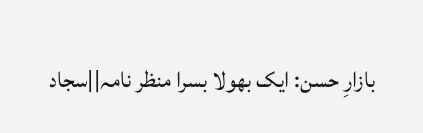بازارِ حسن: ایک بھولا بسرا منظر نامہ||سجاد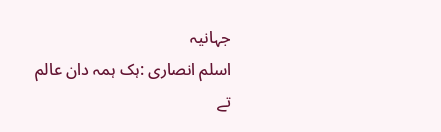جہانیہ
اسلم انصاری :ہک ہمہ دان عالم تے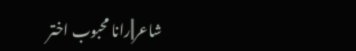شاعر||رانا محبوب اختر